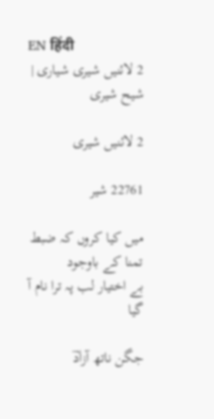EN हिंदी
2 لائنیں شیری شیاری | شیح شیری

2 لائنیں شیری

22761 شیر

میں کیا کروں کہ ضبط تمنا کے باوجود
بے اختیار لب پہ ترا نام آ گیا

جگن ناتھ آزادؔ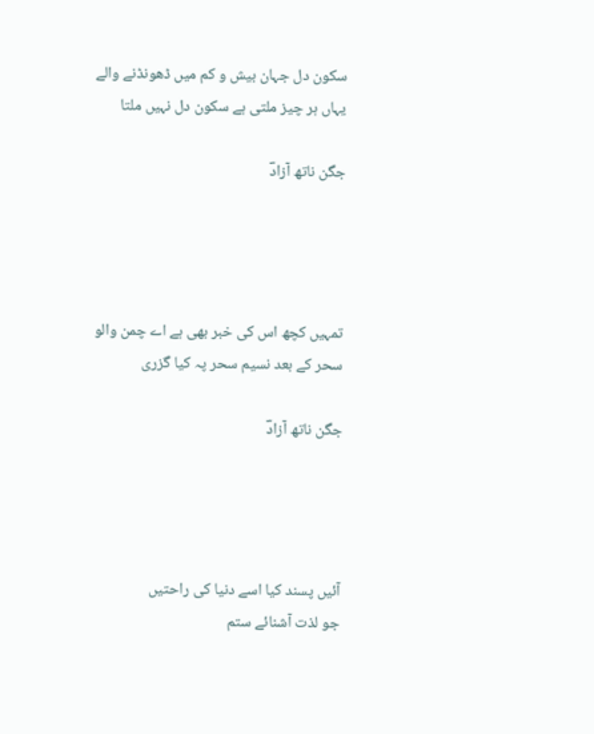سکون دل جہان بیش و کم میں ڈھونڈنے والے
یہاں ہر چیز ملتی ہے سکون دل نہیں ملتا

جگن ناتھ آزادؔ




تمہیں کچھ اس کی خبر بھی ہے اے چمن والو
سحر کے بعد نسیم سحر پہ کیا گزری

جگن ناتھ آزادؔ




آئیں پسند کیا اسے دنیا کی راحتیں
جو لذت آشنائے ستم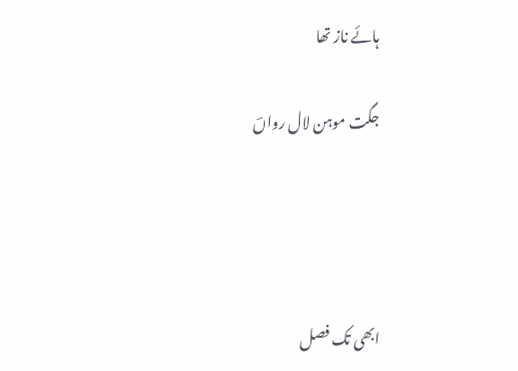ہائے ناز تھا

جگت موہن لال رواںؔ




ابھی تک فصل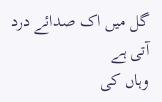گل میں اک صدائے درد آتی ہے
وہاں کی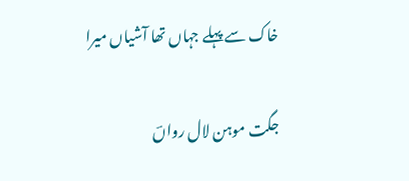خاک سے پہلے جہاں تھا آشیاں میرا

جگت موہن لال رواںؔ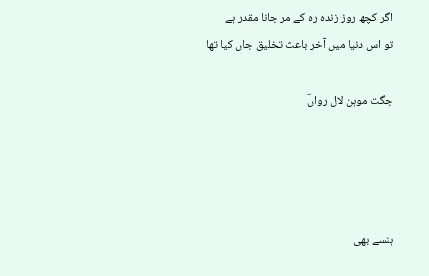اگر کچھ روز زندہ رہ کے مر جانا مقدر ہے
تو اس دنیا میں آخر باعث تخلیق جاں کیا تھا

جگت موہن لال رواںؔ




ہنسے بھی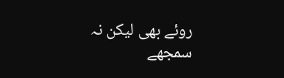روئے بھی لیکن نہ سمجھے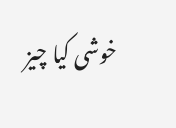خوشی کیا چیز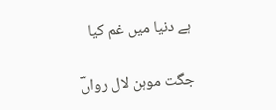ہے دنیا میں غم کیا

جگت موہن لال رواںؔ